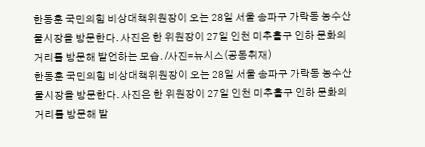한동훈 국민의힘 비상대책위원장이 오는 28일 서울 송파구 가락동 농수산물시장을 방문한다. 사진은 한 위원장이 27일 인천 미추홀구 인하 문화의 거리를 방문해 발언하는 모습. /사진=뉴시스(공동취재)
한동훈 국민의힘 비상대책위원장이 오는 28일 서울 송파구 가락동 농수산물시장을 방문한다. 사진은 한 위원장이 27일 인천 미추홀구 인하 문화의 거리를 방문해 발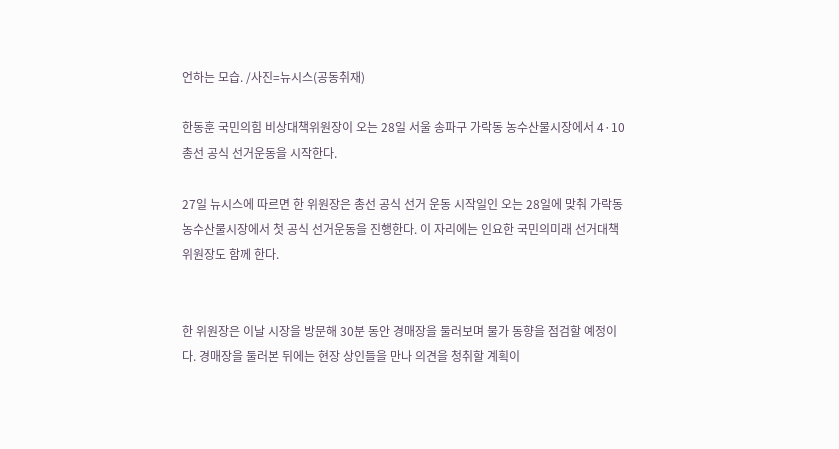언하는 모습. /사진=뉴시스(공동취재)

한동훈 국민의힘 비상대책위원장이 오는 28일 서울 송파구 가락동 농수산물시장에서 4·10 총선 공식 선거운동을 시작한다.

27일 뉴시스에 따르면 한 위원장은 총선 공식 선거 운동 시작일인 오는 28일에 맞춰 가락동 농수산물시장에서 첫 공식 선거운동을 진행한다. 이 자리에는 인요한 국민의미래 선거대책위원장도 함께 한다.


한 위원장은 이날 시장을 방문해 30분 동안 경매장을 둘러보며 물가 동향을 점검할 예정이다. 경매장을 둘러본 뒤에는 현장 상인들을 만나 의견을 청취할 계획이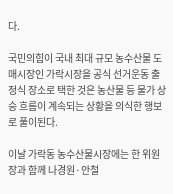다.

국민의힘이 국내 최대 규모 농수산물 도매시장인 가락시장을 공식 선거운동 출정식 장소로 택한 것은 농산물 등 물가 상승 흐름이 계속되는 상황을 의식한 행보로 풀이된다.

이날 가락동 농수산물시장에는 한 위원장과 함께 나경원·안철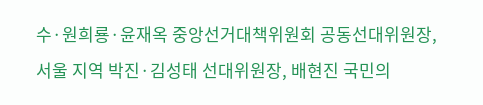수·원희룡·윤재옥 중앙선거대책위원회 공동선대위원장, 서울 지역 박진·김성태 선대위원장, 배현진 국민의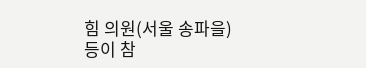힘 의원(서울 송파을) 등이 참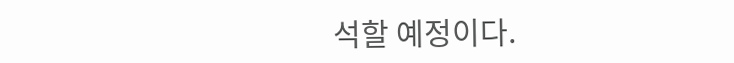석할 예정이다.